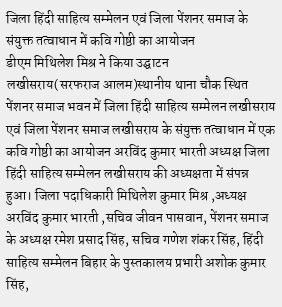जिला हिंदी साहित्य सम्मेलन एवं जिला पेंशनर समाज के संयुक्त तत्वाधान में कवि गोष्ठी का आयोजन
डीएम मिथिलेश मिश्र ने किया उद्घाटन
लखीसराय(सरफराज आलम)स्थानीय थाना चौक स्थित पेंशनर समाज भवन में जिला हिंदी साहित्य सम्मेलन लखीसराय एवं जिला पेंशनर समाज लखीसराय के संयुक्त तत्वाधान में एक कवि गोष्ठी का आयोजन अरविंद कुमार भारती अध्यक्ष जिला हिंदी साहित्य सम्मेलन लखीसराय की अध्यक्षता में संपन्न हुआ। जिला पदाधिकारी मिथिलेश कुमार मिश्र ,अध्यक्ष अरविंद कुमार भारती ,सचिव जीवन पासवान, पेंशनर समाज के अध्यक्ष रमेश प्रसाद सिंह, सचिव गणेश शंकर सिंह, हिंदी साहित्य सम्मेलन बिहार के पुस्तकालय प्रभारी अशोक कुमार सिंह,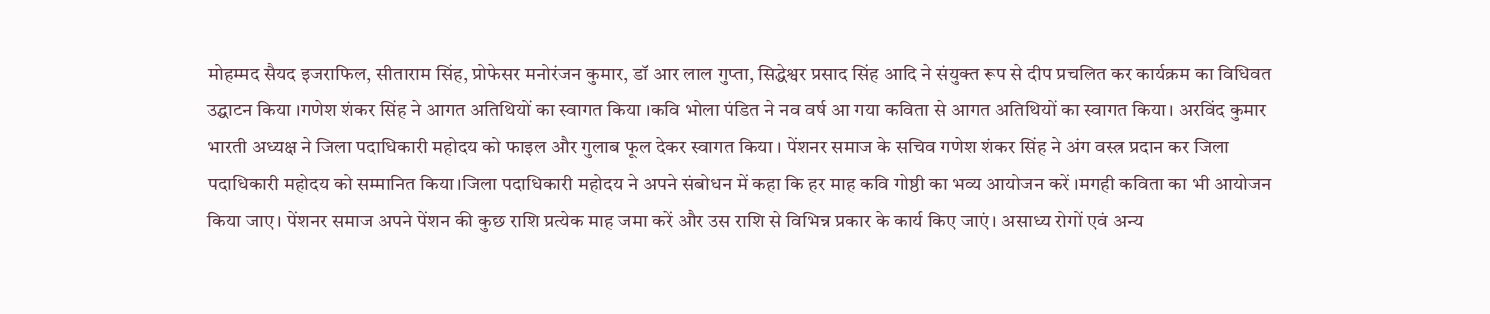मोहम्मद सैयद इजराफिल, सीताराम सिंह, प्रोफेसर मनोरंजन कुमार, डॉ आर लाल गुप्ता, सिद्धेश्वर प्रसाद सिंह आदि ने संयुक्त रूप से दीप प्रचलित कर कार्यक्रम का विधिवत उद्घाटन किया ।गणेश शंकर सिंह ने आगत अतिथियों का स्वागत किया ।कवि भोला पंडित ने नव वर्ष आ गया कविता से आगत अतिथियों का स्वागत किया। अरविंद कुमार भारती अध्यक्ष ने जिला पदाधिकारी महोदय को फाइल और गुलाब फूल देकर स्वागत किया । पेंशनर समाज के सचिव गणेश शंकर सिंह ने अंग वस्त्र प्रदान कर जिला पदाधिकारी महोदय को सम्मानित किया।जिला पदाधिकारी महोदय ने अपने संबोधन में कहा कि हर माह कवि गोष्ठी का भव्य आयोजन करें ।मगही कविता का भी आयोजन किया जाए। पेंशनर समाज अपने पेंशन की कुछ राशि प्रत्येक माह जमा करें और उस राशि से विभिन्न प्रकार के कार्य किए जाएं। असाध्य रोगों एवं अन्य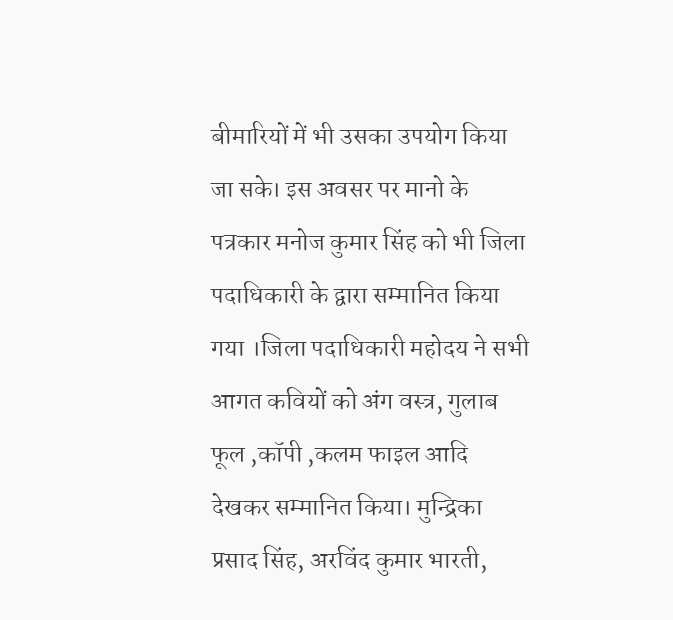बीमारियों में भी उसका उपयोग किया जा सके। इस अवसर पर मानो के पत्रकार मनोज कुमार सिंह को भी जिला पदाधिकारी के द्वारा सम्मानित किया गया ।जिला पदाधिकारी महोदय ने सभी आगत कवियों को अंग वस्त्र, गुलाब फूल ,कॉपी ,कलम फाइल आदि देखकर सम्मानित किया। मुन्द्रिका प्रसाद सिंह, अरविंद कुमार भारती,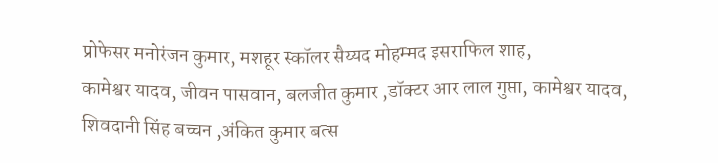प्रोफेसर मनोरंजन कुमार, मशहूर स्कॉलर सैय्यद मोहम्मद इसराफिल शाह,
कामेश्वर यादव, जीवन पासवान, बलजीत कुमार ,डॉक्टर आर लाल गुप्ता, कामेश्वर यादव, शिवदानी सिंह बच्चन ,अंकित कुमार बत्स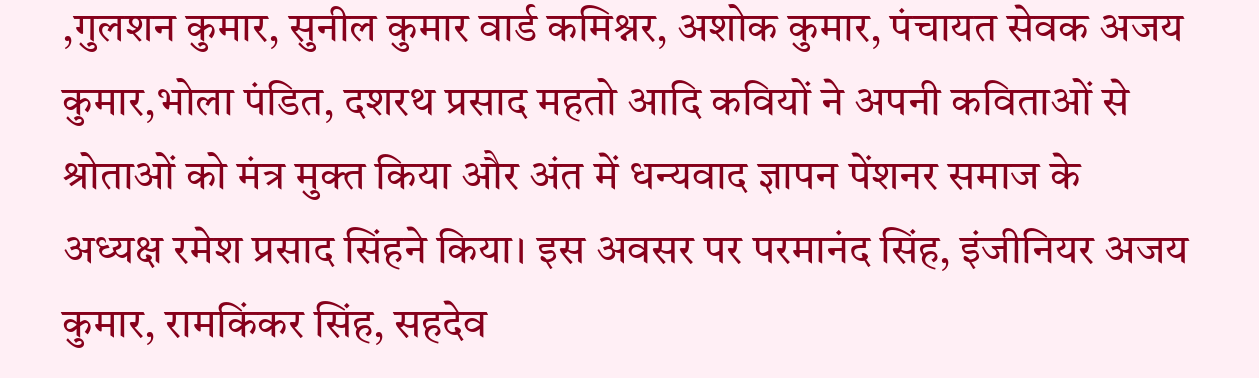,गुलशन कुमार, सुनील कुमार वार्ड कमिश्नर, अशोक कुमार, पंचायत सेवक अजय कुमार,भोला पंडित, दशरथ प्रसाद महतो आदि कवियों ने अपनी कविताओं से श्रोताओं को मंत्र मुक्त किया और अंत में धन्यवाद ज्ञापन पेंशनर समाज के अध्यक्ष रमेश प्रसाद सिंहने किया। इस अवसर पर परमानंद सिंह, इंजीनियर अजय कुमार, रामकिंकर सिंह, सहदेव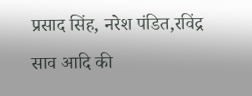प्रसाद सिंह, नरेश पंडित,रविंद्र साव आदि की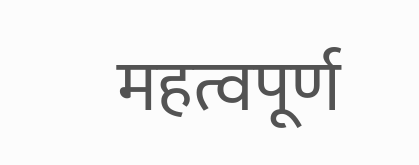महत्वपूर्ण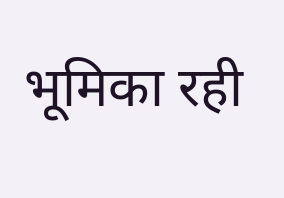भूमिका रही